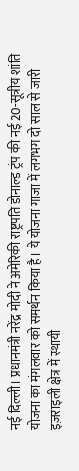नई दिल्ली। प्रधानमंत्री नरेंद्र मोदी ने अमेरिकी राष्ट्रपति डोनाल्ड ट्रंप की नई 20-सूत्रीय शांति योजना का मंगलवार को समर्थन किया है। ये योजना गाजा में लगभग दो साल से जारी इज़राइली क्षेत्र में स्थायी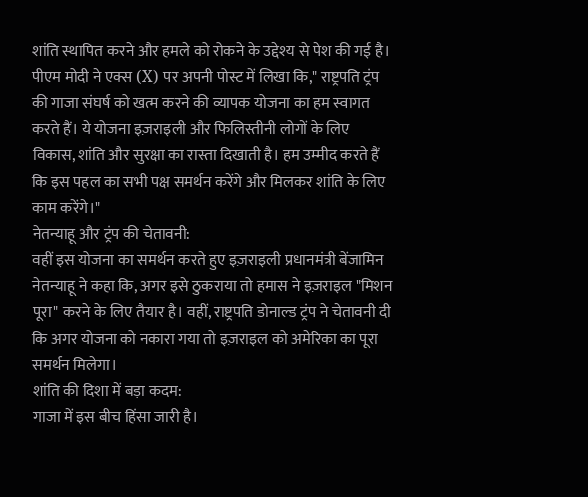शांति स्थापित करने और हमले को रोकने के उद्देश्य से पेश की गई है। पीएम मोदी ने एक्स (X) पर अपनी पोस्ट में लिखा कि," राष्ट्रपति ट्रंप की गाजा संघर्ष को खत्म करने की व्यापक योजना का हम स्वागत करते हैं। ये योजना इज़राइली और फिलिस्तीनी लोगों के लिए विकास, शांति और सुरक्षा का रास्ता दिखाती है। हम उम्मीद करते हैं कि इस पहल का सभी पक्ष समर्थन करेंगे और मिलकर शांति के लिए काम करेंगे।"
नेतन्याहू और ट्रंप की चेतावनी:
वहीं इस योजना का समर्थन करते हुए इज़राइली प्रधानमंत्री बेंजामिन नेतन्याहू ने कहा कि, अगर इसे ठुकराया तो हमास ने इज़राइल "मिशन पूरा" करने के लिए तैयार है। वहीं, राष्ट्रपति डोनाल्ड ट्रंप ने चेतावनी दी कि अगर योजना को नकारा गया तो इज़राइल को अमेरिका का पूरा समर्थन मिलेगा।
शांति की दिशा में बड़ा कदम:
गाजा में इस बीच हिंसा जारी है।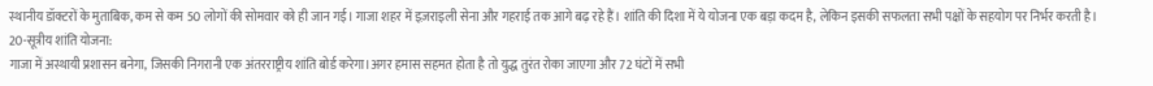स्थानीय डॉक्टरों के मुताबिक, कम से कम 50 लोगों की सोमवार को ही जान गई। गाजा शहर में इज़राइली सेना और गहराई तक आगे बढ़ रहे हैं। शांति की दिशा में ये योजना एक बड़ा कदम है, लेकिन इसकी सफलता सभी पक्षों के सहयोग पर निर्भर करती है।
20-सूत्रीय शांति योजना:
गाजा में अस्थायी प्रशासन बनेगा, जिसकी निगरानी एक अंतरराष्ट्रीय शांति बोर्ड करेगा।अगर हमास सहमत होता है तो युद्ध तुरंत रोका जाएगा और 72 घंटों में सभी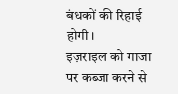बंधकों की रिहाई होगी।
इज़राइल को गाजा पर कब्जा करने से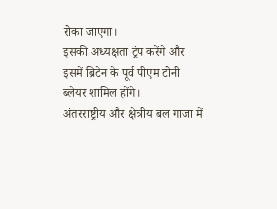रोका जाएगा।
इसकी अध्यक्षता ट्रंप करेंगे और इसमें ब्रिटेन के पूर्व पीएम टोनी ब्लेयर शामिल होंगे।
अंतरराष्ट्रीय और क्षेत्रीय बल गाजा में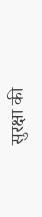सुरक्षा की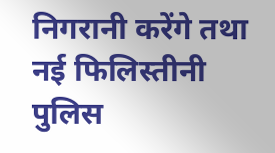निगरानी करेंगे तथा नई फिलिस्तीनी पुलिस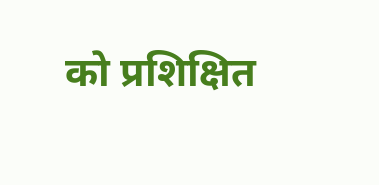को प्रशिक्षित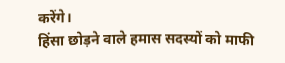करेंगे।
हिंसा छोड़ने वाले हमास सदस्यों को माफी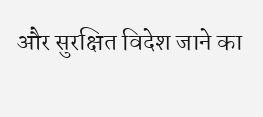और सुरक्षित विदेश जाने का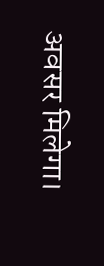अवसर मिलेगा।